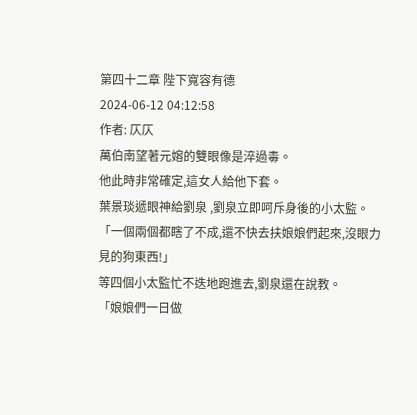第四十二章 陛下寬容有德
2024-06-12 04:12:58
作者: 仄仄
萬伯南望著元嫆的雙眼像是淬過毒。
他此時非常確定,這女人給他下套。
葉景琰遞眼神給劉泉 ,劉泉立即呵斥身後的小太監。
「一個兩個都瞎了不成,還不快去扶娘娘們起來,沒眼力見的狗東西!」
等四個小太監忙不迭地跑進去,劉泉還在說教。
「娘娘們一日做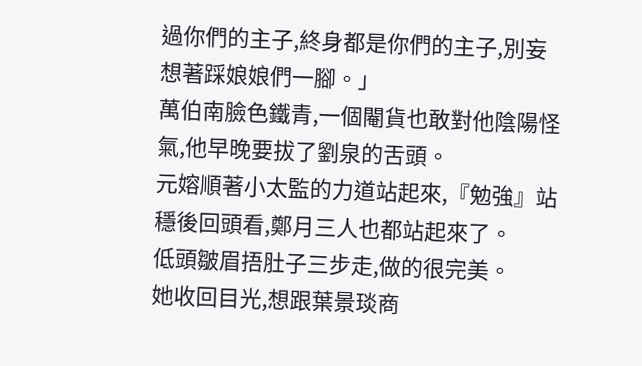過你們的主子,終身都是你們的主子,別妄想著踩娘娘們一腳。」
萬伯南臉色鐵青,一個閹貨也敢對他陰陽怪氣,他早晚要拔了劉泉的舌頭。
元嫆順著小太監的力道站起來,『勉強』站穩後回頭看,鄭月三人也都站起來了。
低頭皺眉捂肚子三步走,做的很完美。
她收回目光,想跟葉景琰商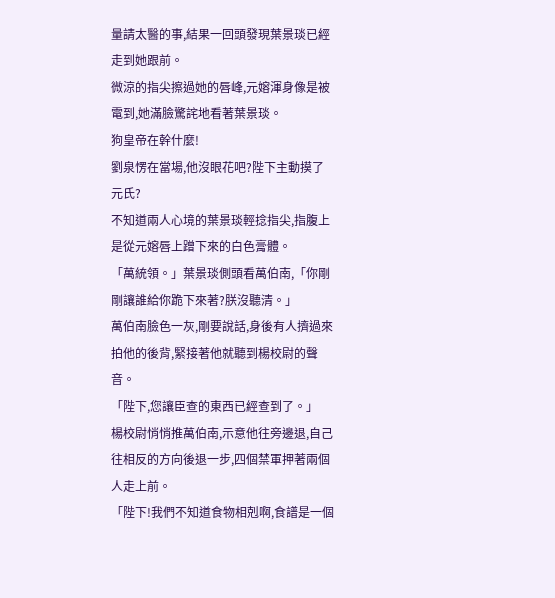量請太醫的事,結果一回頭發現葉景琰已經走到她跟前。
微涼的指尖擦過她的唇峰,元嫆渾身像是被電到,她滿臉驚詫地看著葉景琰。
狗皇帝在幹什麼!
劉泉愣在當場,他沒眼花吧?陛下主動摸了元氏?
不知道兩人心境的葉景琰輕捻指尖,指腹上是從元嫆唇上蹭下來的白色膏體。
「萬統領。」葉景琰側頭看萬伯南,「你剛剛讓誰給你跪下來著?朕沒聽清。」
萬伯南臉色一灰,剛要說話,身後有人擠過來拍他的後背,緊接著他就聽到楊校尉的聲音。
「陛下,您讓臣查的東西已經查到了。」
楊校尉悄悄推萬伯南,示意他往旁邊退,自己往相反的方向後退一步,四個禁軍押著兩個人走上前。
「陛下!我們不知道食物相剋啊,食譜是一個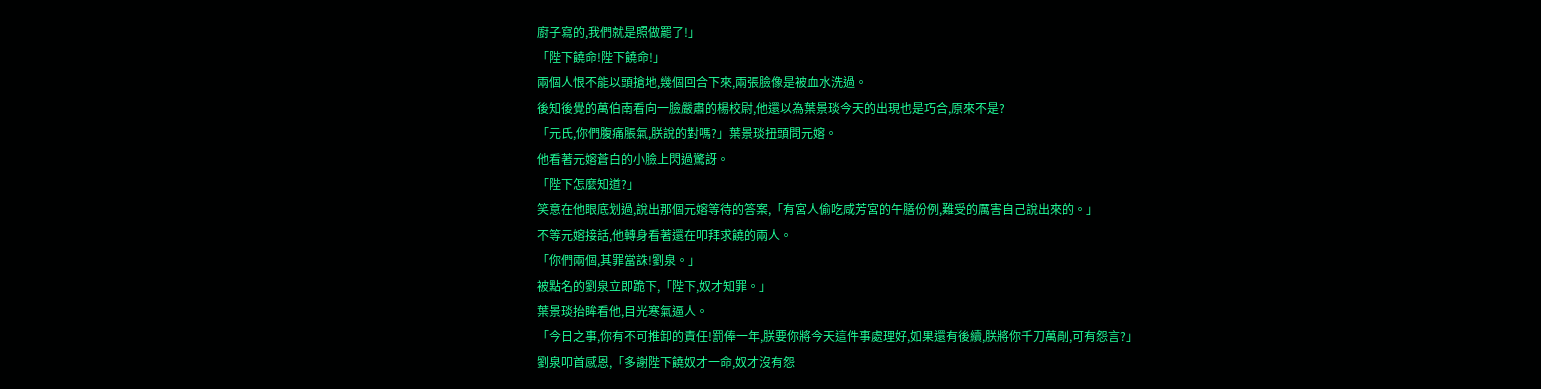廚子寫的,我們就是照做罷了!」
「陛下饒命!陛下饒命!」
兩個人恨不能以頭搶地,幾個回合下來,兩張臉像是被血水洗過。
後知後覺的萬伯南看向一臉嚴肅的楊校尉,他還以為葉景琰今天的出現也是巧合,原來不是?
「元氏,你們腹痛脹氣,朕說的對嗎?」葉景琰扭頭問元嫆。
他看著元嫆蒼白的小臉上閃過驚訝。
「陛下怎麼知道?」
笑意在他眼底划過,說出那個元嫆等待的答案,「有宮人偷吃咸芳宮的午膳份例,難受的厲害自己說出來的。」
不等元嫆接話,他轉身看著還在叩拜求饒的兩人。
「你們兩個,其罪當誅!劉泉。」
被點名的劉泉立即跪下,「陛下,奴才知罪。」
葉景琰抬眸看他,目光寒氣逼人。
「今日之事,你有不可推卸的責任!罰俸一年,朕要你將今天這件事處理好,如果還有後續,朕將你千刀萬剮,可有怨言?」
劉泉叩首感恩,「多謝陛下饒奴才一命,奴才沒有怨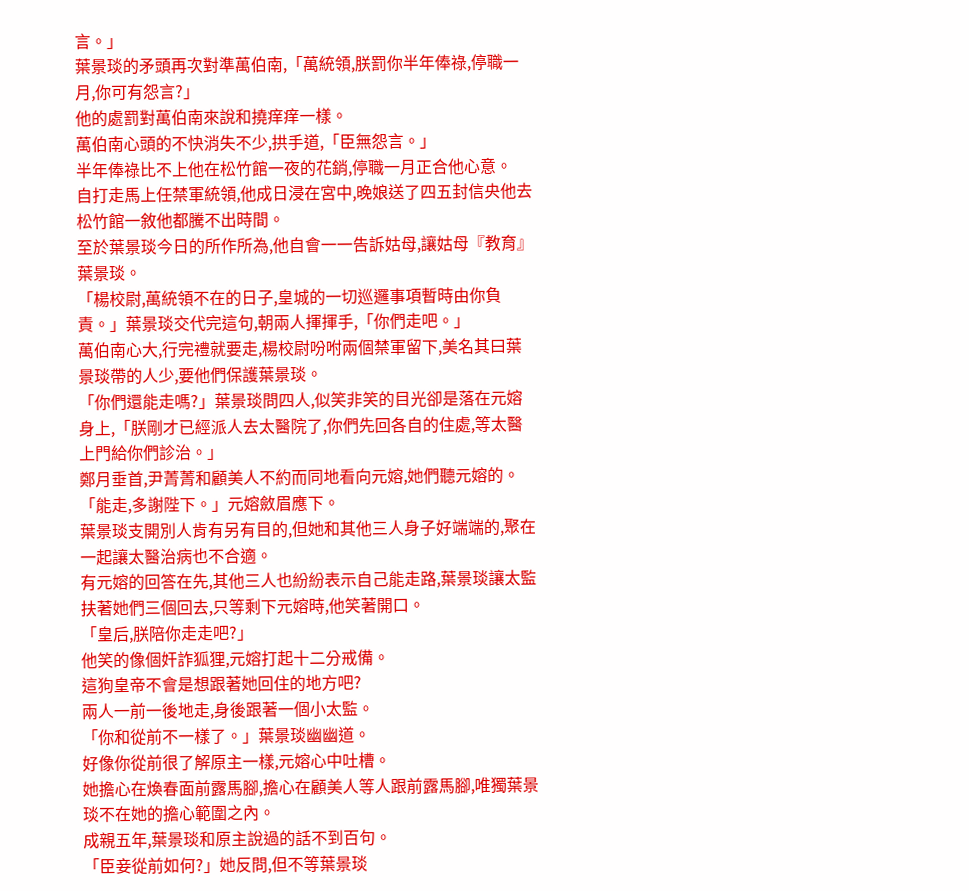言。」
葉景琰的矛頭再次對準萬伯南,「萬統領,朕罰你半年俸祿,停職一月,你可有怨言?」
他的處罰對萬伯南來說和撓痒痒一樣。
萬伯南心頭的不快消失不少,拱手道,「臣無怨言。」
半年俸祿比不上他在松竹館一夜的花銷,停職一月正合他心意。
自打走馬上任禁軍統領,他成日浸在宮中,晚娘送了四五封信央他去松竹館一敘他都騰不出時間。
至於葉景琰今日的所作所為,他自會一一告訴姑母,讓姑母『教育』葉景琰。
「楊校尉,萬統領不在的日子,皇城的一切巡邏事項暫時由你負責。」葉景琰交代完這句,朝兩人揮揮手,「你們走吧。」
萬伯南心大,行完禮就要走,楊校尉吩咐兩個禁軍留下,美名其曰葉景琰帶的人少,要他們保護葉景琰。
「你們還能走嗎?」葉景琰問四人,似笑非笑的目光卻是落在元嫆身上,「朕剛才已經派人去太醫院了,你們先回各自的住處,等太醫上門給你們診治。」
鄭月垂首,尹菁菁和顧美人不約而同地看向元嫆,她們聽元嫆的。
「能走,多謝陛下。」元嫆斂眉應下。
葉景琰支開別人肯有另有目的,但她和其他三人身子好端端的,聚在一起讓太醫治病也不合適。
有元嫆的回答在先,其他三人也紛紛表示自己能走路,葉景琰讓太監扶著她們三個回去,只等剩下元嫆時,他笑著開口。
「皇后,朕陪你走走吧?」
他笑的像個奸詐狐狸,元嫆打起十二分戒備。
這狗皇帝不會是想跟著她回住的地方吧?
兩人一前一後地走,身後跟著一個小太監。
「你和從前不一樣了。」葉景琰幽幽道。
好像你從前很了解原主一樣,元嫆心中吐槽。
她擔心在煥春面前露馬腳,擔心在顧美人等人跟前露馬腳,唯獨葉景琰不在她的擔心範圍之內。
成親五年,葉景琰和原主說過的話不到百句。
「臣妾從前如何?」她反問,但不等葉景琰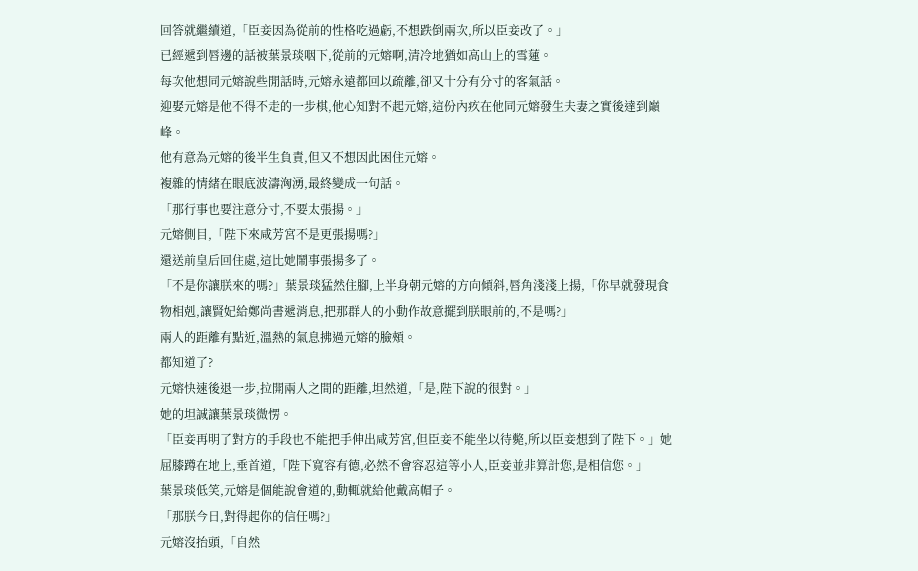回答就繼續道,「臣妾因為從前的性格吃過虧,不想跌倒兩次,所以臣妾改了。」
已經遞到唇邊的話被葉景琰咽下,從前的元嫆啊,清冷地猶如高山上的雪蓮。
每次他想同元嫆說些閒話時,元嫆永遠都回以疏離,卻又十分有分寸的客氣話。
迎娶元嫆是他不得不走的一步棋,他心知對不起元嫆,這份內疚在他同元嫆發生夫妻之實後達到巔峰。
他有意為元嫆的後半生負責,但又不想因此困住元嫆。
複雜的情緒在眼底波濤洶湧,最終變成一句話。
「那行事也要注意分寸,不要太張揚。」
元嫆側目,「陛下來咸芳宮不是更張揚嗎?」
還送前皇后回住處,這比她鬧事張揚多了。
「不是你讓朕來的嗎?」葉景琰猛然住腳,上半身朝元嫆的方向傾斜,唇角淺淺上揚,「你早就發現食物相剋,讓賢妃給鄭尚書遞消息,把那群人的小動作故意擺到朕眼前的,不是嗎?」
兩人的距離有點近,溫熱的氣息拂過元嫆的臉頰。
都知道了?
元嫆快速後退一步,拉開兩人之間的距離,坦然道,「是,陛下說的很對。」
她的坦誠讓葉景琰微愣。
「臣妾再明了對方的手段也不能把手伸出咸芳宮,但臣妾不能坐以待斃,所以臣妾想到了陛下。」她屈膝蹲在地上,垂首道,「陛下寬容有德,必然不會容忍這等小人,臣妾並非算計您,是相信您。」
葉景琰低笑,元嫆是個能說會道的,動輒就給他戴高帽子。
「那朕今日,對得起你的信任嗎?」
元嫆沒抬頭,「自然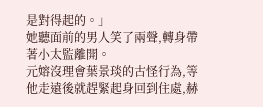是對得起的。」
她聽面前的男人笑了兩聲,轉身帶著小太監離開。
元嫆沒理會葉景琰的古怪行為,等他走遠後就趕緊起身回到住處,赫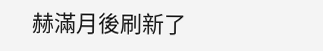赫滿月後刷新了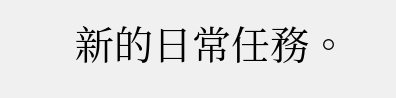新的日常任務。